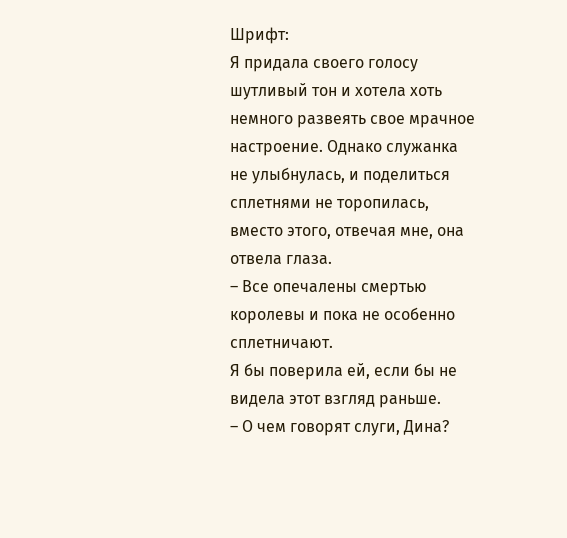Шрифт:
Я придала своего голосу шутливый тон и хотела хоть немного развеять свое мрачное настроение. Однако служанка не улыбнулась, и поделиться сплетнями не торопилась, вместо этого, отвечая мне, она отвела глаза.
– Все опечалены смертью королевы и пока не особенно сплетничают.
Я бы поверила ей, если бы не видела этот взгляд раньше.
– О чем говорят слуги, Дина?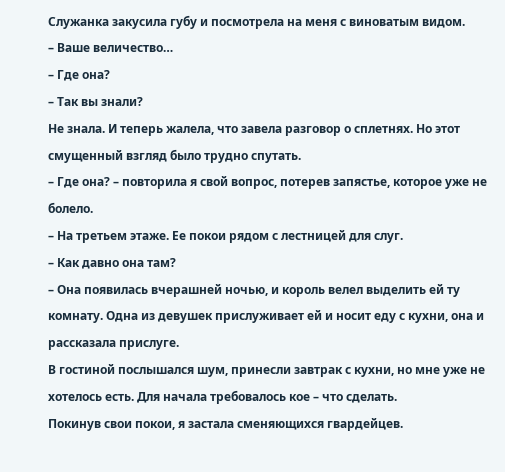Служанка закусила губу и посмотрела на меня с виноватым видом.
– Ваше величество…
– Где она?
– Так вы знали?
Не знала. И теперь жалела, что завела разговор о сплетнях. Но этот смущенный взгляд было трудно спутать.
– Где она? – повторила я свой вопрос, потерев запястье, которое уже не болело.
– На третьем этаже. Ее покои рядом с лестницей для слуг.
– Как давно она там?
– Она появилась вчерашней ночью, и король велел выделить ей ту комнату. Одна из девушек прислуживает ей и носит еду с кухни, она и рассказала прислуге.
В гостиной послышался шум, принесли завтрак с кухни, но мне уже не хотелось есть. Для начала требовалось кое – что сделать.
Покинув свои покои, я застала сменяющихся гвардейцев.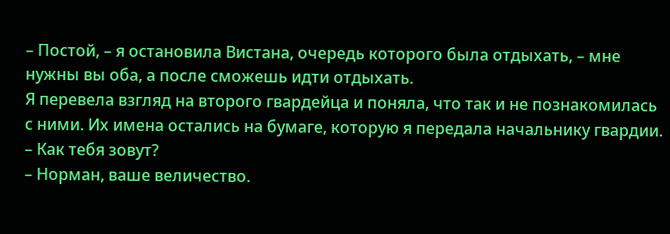– Постой, – я остановила Вистана, очередь которого была отдыхать, – мне нужны вы оба, а после сможешь идти отдыхать.
Я перевела взгляд на второго гвардейца и поняла, что так и не познакомилась с ними. Их имена остались на бумаге, которую я передала начальнику гвардии.
– Как тебя зовут?
– Норман, ваше величество.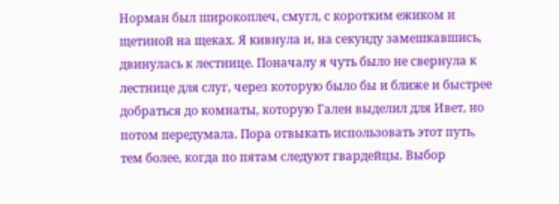Норман был широкоплеч, смугл, с коротким ежиком и щетиной на щеках. Я кивнула и, на секунду замешкавшись, двинулась к лестнице. Поначалу я чуть было не свернула к лестнице для слуг, через которую было бы и ближе и быстрее добраться до комнаты, которую Гален выделил для Ивет, но потом передумала. Пора отвыкать использовать этот путь, тем более, когда по пятам следуют гвардейцы. Выбор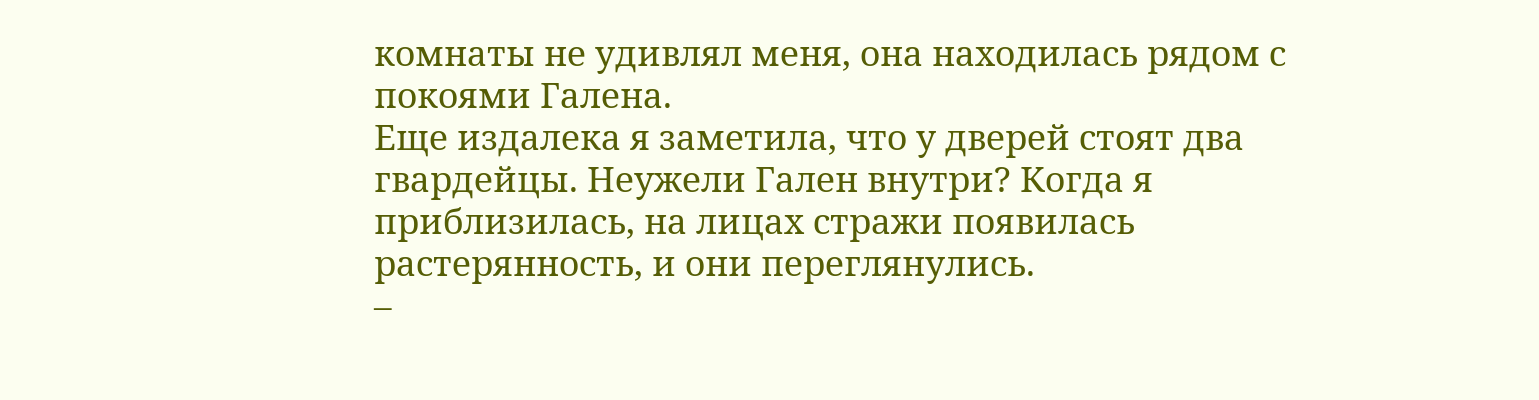комнаты не удивлял меня, она находилась рядом с покоями Галена.
Еще издалека я заметила, что у дверей стоят два гвардейцы. Неужели Гален внутри? Когда я приблизилась, на лицах стражи появилась растерянность, и они переглянулись.
–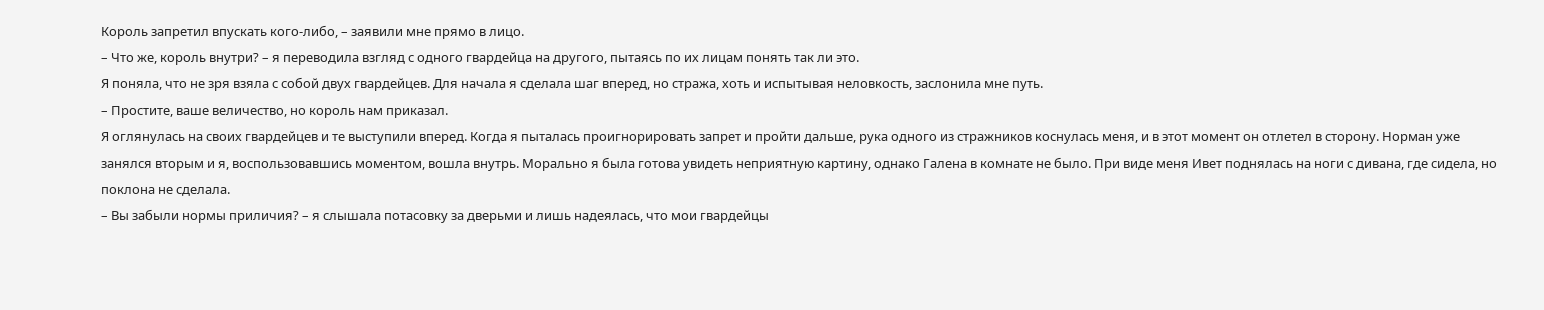Король запретил впускать кого-либо, – заявили мне прямо в лицо.
– Что же, король внутри? – я переводила взгляд с одного гвардейца на другого, пытаясь по их лицам понять так ли это.
Я поняла, что не зря взяла с собой двух гвардейцев. Для начала я сделала шаг вперед, но стража, хоть и испытывая неловкость, заслонила мне путь.
– Простите, ваше величество, но король нам приказал.
Я оглянулась на своих гвардейцев и те выступили вперед. Когда я пыталась проигнорировать запрет и пройти дальше, рука одного из стражников коснулась меня, и в этот момент он отлетел в сторону. Норман уже занялся вторым и я, воспользовавшись моментом, вошла внутрь. Морально я была готова увидеть неприятную картину, однако Галена в комнате не было. При виде меня Ивет поднялась на ноги с дивана, где сидела, но поклона не сделала.
– Вы забыли нормы приличия? – я слышала потасовку за дверьми и лишь надеялась, что мои гвардейцы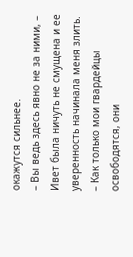окажутся сильнее.
– Вы ведь здесь явно не за ними, – Ивет была ничуть не смущена и ее уверенность начинала меня злить.
– Как только мои гвардейцы освободятся, они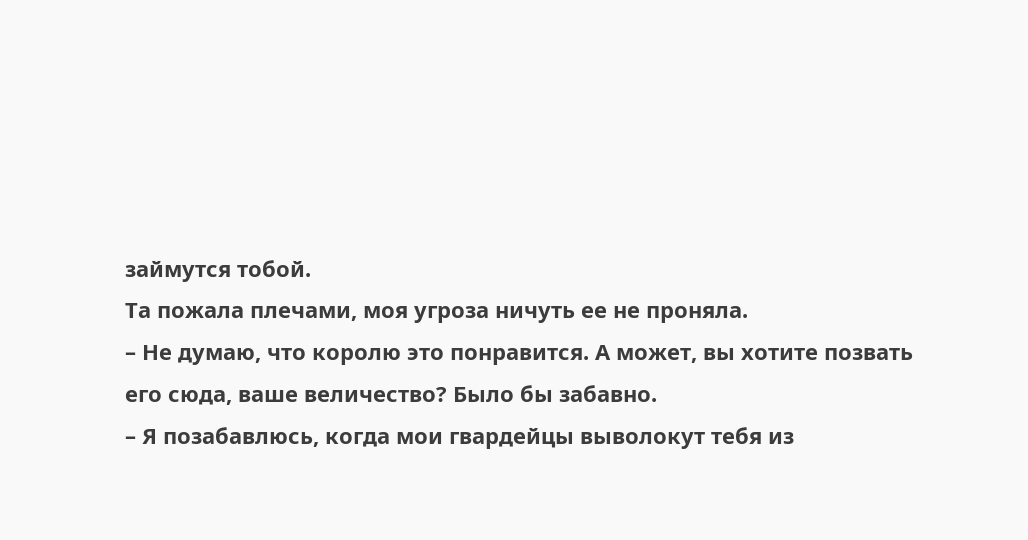займутся тобой.
Та пожала плечами, моя угроза ничуть ее не проняла.
– Не думаю, что королю это понравится. А может, вы хотите позвать его сюда, ваше величество? Было бы забавно.
– Я позабавлюсь, когда мои гвардейцы выволокут тебя из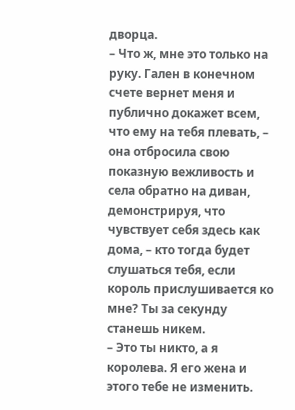дворца.
– Что ж, мне это только на руку. Гален в конечном счете вернет меня и публично докажет всем, что ему на тебя плевать, – она отбросила свою показную вежливость и села обратно на диван, демонстрируя, что чувствует себя здесь как дома, – кто тогда будет слушаться тебя, если король прислушивается ко мне? Ты за секунду станешь никем.
– Это ты никто, а я королева. Я его жена и этого тебе не изменить.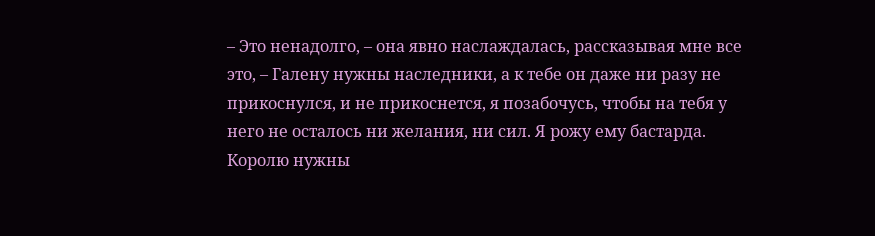– Это ненадолго, – она явно наслаждалась, рассказывая мне все это, – Галену нужны наследники, а к тебе он даже ни разу не прикоснулся, и не прикоснется, я позабочусь, чтобы на тебя у него не осталось ни желания, ни сил. Я рожу ему бастарда. Королю нужны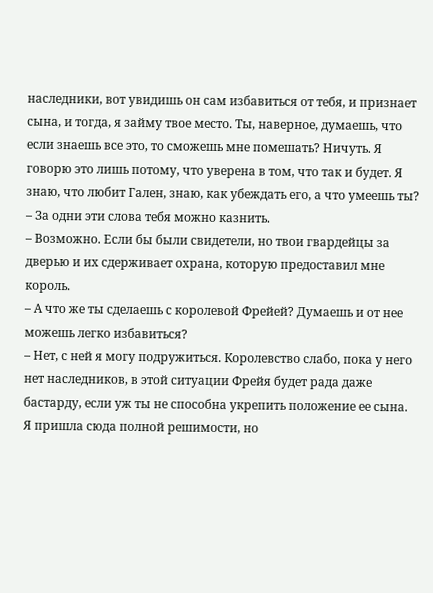наследники, вот увидишь он сам избавиться от тебя, и признает сына, и тогда, я займу твое место. Ты, наверное, думаешь, что если знаешь все это, то сможешь мне помешать? Ничуть. Я говорю это лишь потому, что уверена в том, что так и будет. Я знаю, что любит Гален, знаю, как убеждать его, а что умеешь ты?
– За одни эти слова тебя можно казнить.
– Возможно. Если бы были свидетели, но твои гвардейцы за дверью и их сдерживает охрана, которую предоставил мне король.
– А что же ты сделаешь с королевой Фрейей? Думаешь и от нее можешь легко избавиться?
– Нет, с ней я могу подружиться. Королевство слабо, пока у него нет наследников, в этой ситуации Фрейя будет рада даже бастарду, если уж ты не способна укрепить положение ее сына.
Я пришла сюда полной решимости, но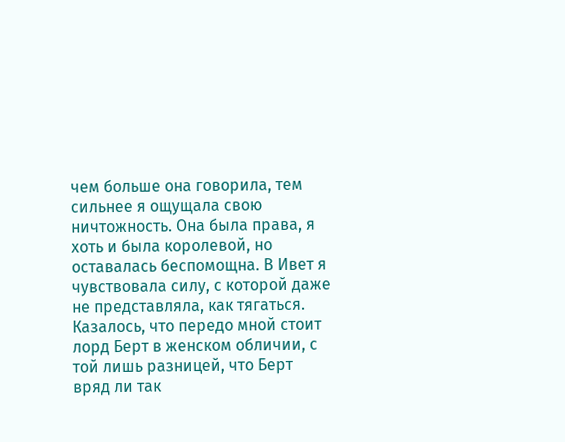чем больше она говорила, тем сильнее я ощущала свою ничтожность. Она была права, я хоть и была королевой, но оставалась беспомощна. В Ивет я чувствовала силу, с которой даже не представляла, как тягаться. Казалось, что передо мной стоит лорд Берт в женском обличии, с той лишь разницей, что Берт вряд ли так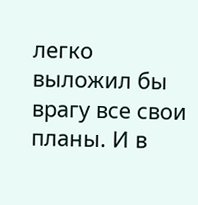легко выложил бы врагу все свои планы. И в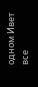одном Ивет все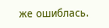же ошиблась.